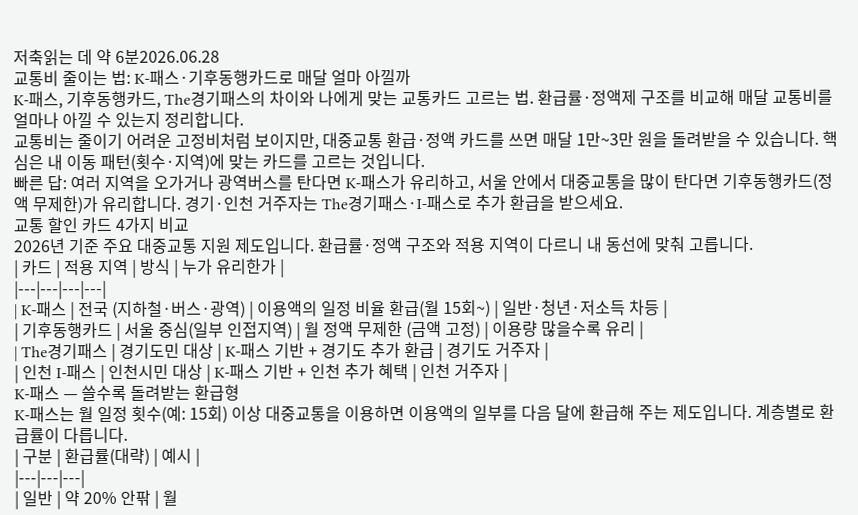저축읽는 데 약 6분2026.06.28
교통비 줄이는 법: K-패스·기후동행카드로 매달 얼마 아낄까
K-패스, 기후동행카드, The경기패스의 차이와 나에게 맞는 교통카드 고르는 법. 환급률·정액제 구조를 비교해 매달 교통비를 얼마나 아낄 수 있는지 정리합니다.
교통비는 줄이기 어려운 고정비처럼 보이지만, 대중교통 환급·정액 카드를 쓰면 매달 1만~3만 원을 돌려받을 수 있습니다. 핵심은 내 이동 패턴(횟수·지역)에 맞는 카드를 고르는 것입니다.
빠른 답: 여러 지역을 오가거나 광역버스를 탄다면 K-패스가 유리하고, 서울 안에서 대중교통을 많이 탄다면 기후동행카드(정액 무제한)가 유리합니다. 경기·인천 거주자는 The경기패스·I-패스로 추가 환급을 받으세요.
교통 할인 카드 4가지 비교
2026년 기준 주요 대중교통 지원 제도입니다. 환급률·정액 구조와 적용 지역이 다르니 내 동선에 맞춰 고릅니다.
| 카드 | 적용 지역 | 방식 | 누가 유리한가 |
|---|---|---|---|
| K-패스 | 전국 (지하철·버스·광역) | 이용액의 일정 비율 환급(월 15회~) | 일반·청년·저소득 차등 |
| 기후동행카드 | 서울 중심(일부 인접지역) | 월 정액 무제한 (금액 고정) | 이용량 많을수록 유리 |
| The경기패스 | 경기도민 대상 | K-패스 기반 + 경기도 추가 환급 | 경기도 거주자 |
| 인천 I-패스 | 인천시민 대상 | K-패스 기반 + 인천 추가 혜택 | 인천 거주자 |
K-패스 — 쓸수록 돌려받는 환급형
K-패스는 월 일정 횟수(예: 15회) 이상 대중교통을 이용하면 이용액의 일부를 다음 달에 환급해 주는 제도입니다. 계층별로 환급률이 다릅니다.
| 구분 | 환급률(대략) | 예시 |
|---|---|---|
| 일반 | 약 20% 안팎 | 월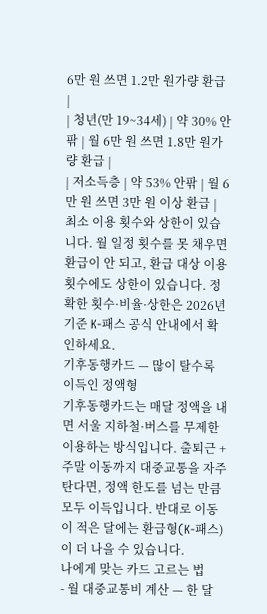6만 원 쓰면 1.2만 원가량 환급 |
| 청년(만 19~34세) | 약 30% 안팎 | 월 6만 원 쓰면 1.8만 원가량 환급 |
| 저소득층 | 약 53% 안팎 | 월 6만 원 쓰면 3만 원 이상 환급 |
최소 이용 횟수와 상한이 있습니다. 월 일정 횟수를 못 채우면 환급이 안 되고, 환급 대상 이용 횟수에도 상한이 있습니다. 정확한 횟수·비율·상한은 2026년 기준 K-패스 공식 안내에서 확인하세요.
기후동행카드 — 많이 탈수록 이득인 정액형
기후동행카드는 매달 정액을 내면 서울 지하철·버스를 무제한 이용하는 방식입니다. 출퇴근 + 주말 이동까지 대중교통을 자주 탄다면, 정액 한도를 넘는 만큼 모두 이득입니다. 반대로 이동이 적은 달에는 환급형(K-패스)이 더 나을 수 있습니다.
나에게 맞는 카드 고르는 법
- 월 대중교통비 계산 — 한 달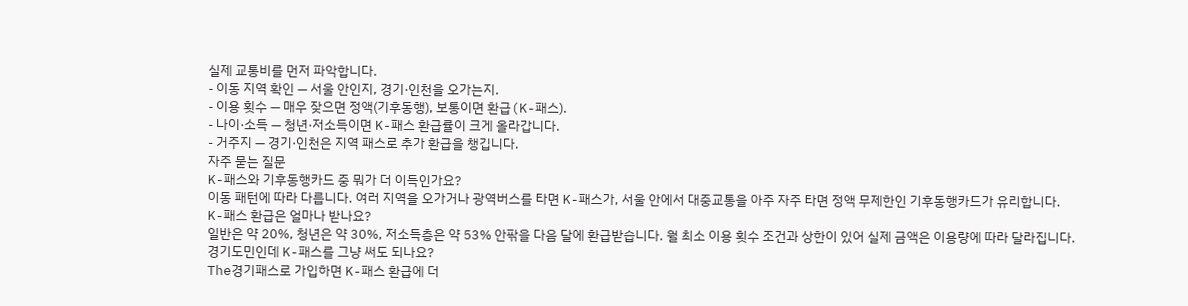실제 교통비를 먼저 파악합니다.
- 이동 지역 확인 — 서울 안인지, 경기·인천을 오가는지.
- 이용 횟수 — 매우 잦으면 정액(기후동행), 보통이면 환급(K-패스).
- 나이·소득 — 청년·저소득이면 K-패스 환급률이 크게 올라갑니다.
- 거주지 — 경기·인천은 지역 패스로 추가 환급을 챙깁니다.
자주 묻는 질문
K-패스와 기후동행카드 중 뭐가 더 이득인가요?
이동 패턴에 따라 다릅니다. 여러 지역을 오가거나 광역버스를 타면 K-패스가, 서울 안에서 대중교통을 아주 자주 타면 정액 무제한인 기후동행카드가 유리합니다.
K-패스 환급은 얼마나 받나요?
일반은 약 20%, 청년은 약 30%, 저소득층은 약 53% 안팎을 다음 달에 환급받습니다. 월 최소 이용 횟수 조건과 상한이 있어 실제 금액은 이용량에 따라 달라집니다.
경기도민인데 K-패스를 그냥 써도 되나요?
The경기패스로 가입하면 K-패스 환급에 더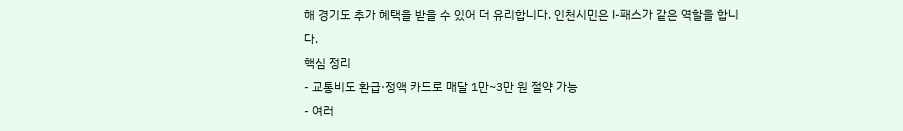해 경기도 추가 혜택을 받을 수 있어 더 유리합니다. 인천시민은 I-패스가 같은 역할을 합니다.
핵심 정리
- 교통비도 환급·정액 카드로 매달 1만~3만 원 절약 가능
- 여러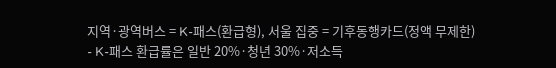지역·광역버스 = K-패스(환급형), 서울 집중 = 기후동행카드(정액 무제한)
- K-패스 환급률은 일반 20%·청년 30%·저소득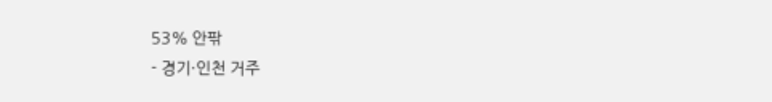53% 안팎
- 경기·인천 거주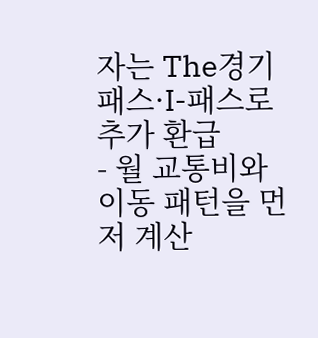자는 The경기패스·I-패스로 추가 환급
- 월 교통비와 이동 패턴을 먼저 계산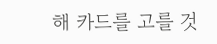해 카드를 고를 것